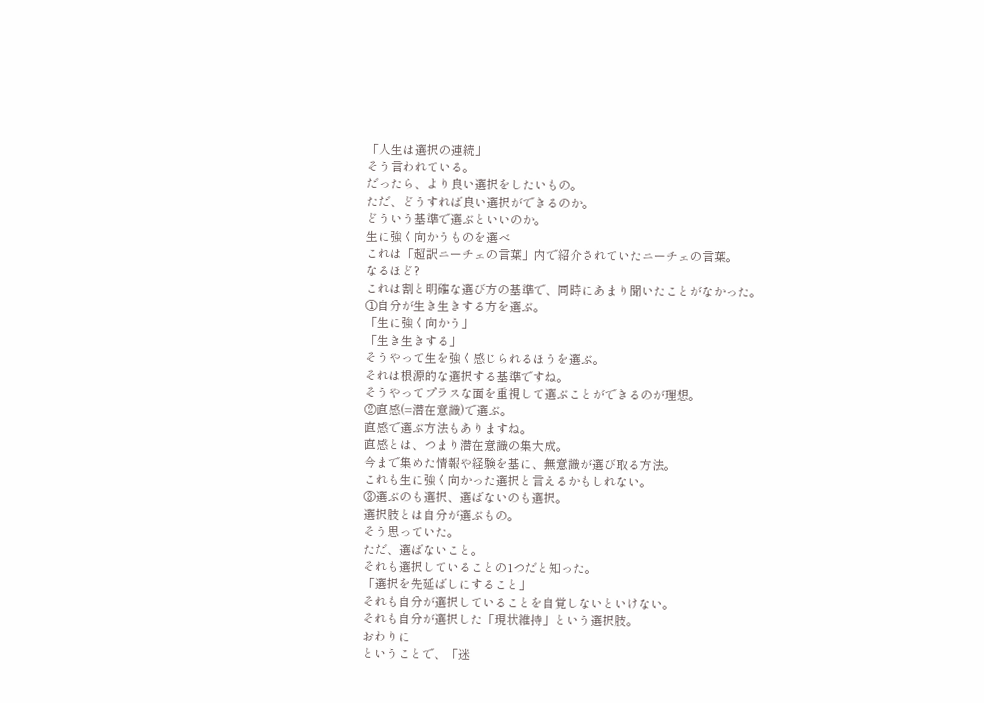「人生は選択の連続」
そう言われている。
だったら、より良い選択をしたいもの。
ただ、どうすれば良い選択ができるのか。
どういう基準で選ぶといいのか。
生に強く向かうものを選べ
これは「超訳ニーチェの言葉」内で紹介されていたニーチェの言葉。
なるほど?
これは割と明確な選び方の基準で、同時にあまり聞いたことがなかった。
①自分が生き生きする方を選ぶ。
「生に強く向かう」
「生き生きする」
そうやって生を強く感じられるほうを選ぶ。
それは根源的な選択する基準ですね。
そうやってプラスな面を重視して選ぶことができるのが理想。
②直感(=潜在意識)で選ぶ。
直感で選ぶ方法もありますね。
直感とは、つまり潜在意識の集大成。
今まで集めた情報や経験を基に、無意識が選び取る方法。
これも生に強く向かった選択と言えるかもしれない。
③選ぶのも選択、選ばないのも選択。
選択肢とは自分が選ぶもの。
そう思っていた。
ただ、選ばないこと。
それも選択していることの1つだと知った。
「選択を先延ばしにすること」
それも自分が選択していることを自覚しないといけない。
それも自分が選択した「現状維持」という選択肢。
おわりに
ということで、「迷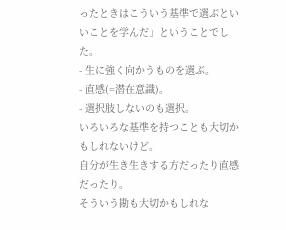ったときはこういう基準で選ぶといいことを学んだ」ということでした。
- 生に強く向かうものを選ぶ。
- 直感(=潜在意識)。
- 選択肢しないのも選択。
いろいろな基準を持つことも大切かもしれないけど。
自分が生き生きする方だったり直感だったり。
そういう勘も大切かもしれな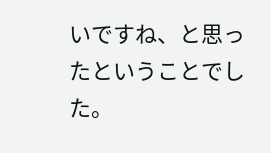いですね、と思ったということでした。